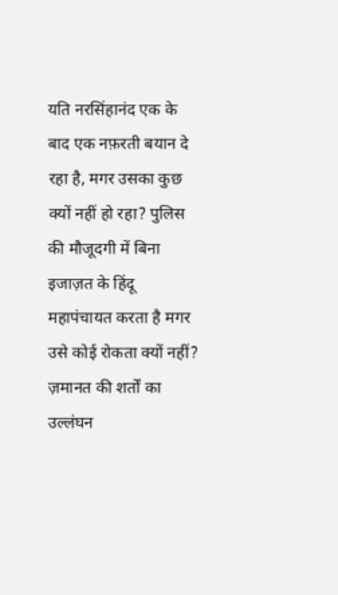यति नरसिंहानंद एक के बाद एक नफ़रती बयान दे रहा है, मगर उसका कुछ क्यों नहीं हो रहा? पुलिस की मौजूदगी में बिना इजाज़त के हिंदू महापंचायत करता है मगर उसे कोई रोकता क्यों नहीं? ज़मानत की शर्तों का उल्लंघन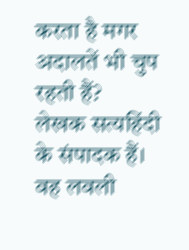करता है मगर अदालतें भी चुप रहती हैं?
लेखक सत्यहिंदी के संपादक हैं। वह लवली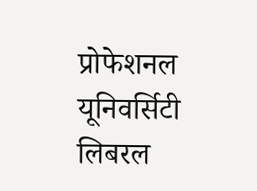प्रोफेशनल यूनिवर्सिटी लिबरल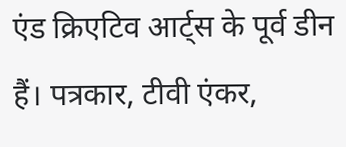एंड क्रिएटिव आर्ट्स के पूर्व डीन हैं। पत्रकार, टीवी एंकर,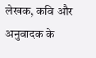लेखक, कवि और अनुवादक के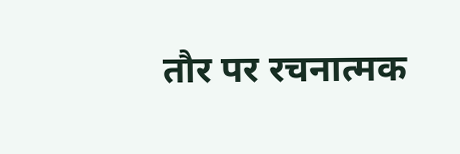तौर पर रचनात्मक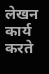लेखन कार्य करते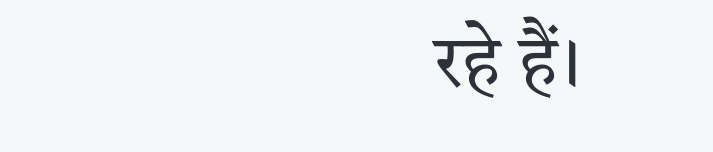रहे हैं।